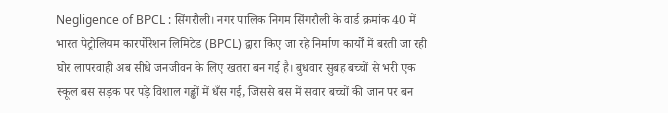Negligence of BPCL : सिंगरौली। नगर पालिक निगम सिंगरौली के वार्ड क्रमांक 40 में भारत पेट्रोलियम कारर्पोरेशन लिमिटेड (BPCL) द्वारा किए जा रहे निर्माण कार्यों में बरती जा रही घोर लापरवाही अब सीधे जनजीवन के लिए खतरा बन गई है। बुधवार सुबह बच्चों से भरी एक स्कूल बस सड़क पर पड़े विशाल गड्ढों में धँस गई, जिससे बस में सवार बच्चों की जान पर बन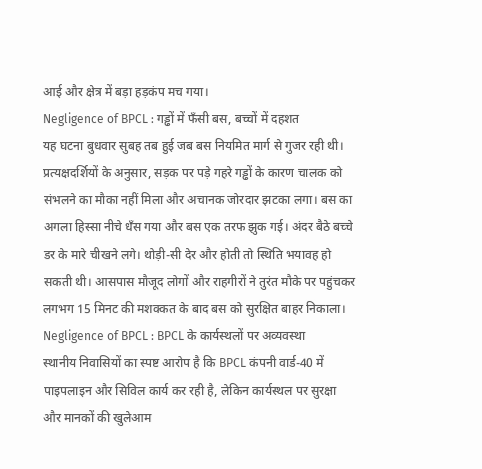आई और क्षेत्र में बड़ा हड़कंप मच गया।
Negligence of BPCL : गड्ढों में फँसी बस, बच्चों में दहशत
यह घटना बुधवार सुबह तब हुई जब बस नियमित मार्ग से गुजर रही थी। प्रत्यक्षदर्शियों के अनुसार, सड़क पर पड़े गहरे गड्ढों के कारण चालक को संभलने का मौका नहीं मिला और अचानक जोरदार झटका लगा। बस का अगला हिस्सा नीचे धँस गया और बस एक तरफ झुक गई। अंदर बैठे बच्चे डर के मारे चीखने लगे। थोड़ी-सी देर और होती तो स्थिति भयावह हो सकती थी। आसपास मौजूद लोगों और राहगीरों ने तुरंत मौके पर पहुंचकर लगभग 15 मिनट की मशक्कत के बाद बस को सुरक्षित बाहर निकाला।
Negligence of BPCL : BPCL के कार्यस्थलों पर अव्यवस्था
स्थानीय निवासियों का स्पष्ट आरोप है कि BPCL कंपनी वार्ड-40 में पाइपलाइन और सिविल कार्य कर रही है, लेकिन कार्यस्थल पर सुरक्षा और मानकों की खुलेआम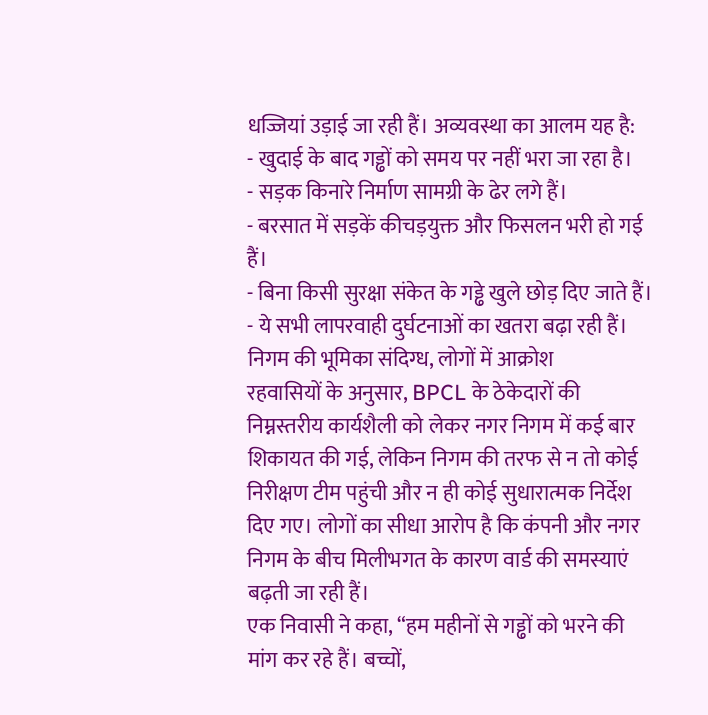धज्जियां उड़ाई जा रही हैं। अव्यवस्था का आलम यह है:
- खुदाई के बाद गड्ढों को समय पर नहीं भरा जा रहा है।
- सड़क किनारे निर्माण सामग्री के ढेर लगे हैं।
- बरसात में सड़कें कीचड़युक्त और फिसलन भरी हो गई हैं।
- बिना किसी सुरक्षा संकेत के गड्ढे खुले छोड़ दिए जाते हैं।
- ये सभी लापरवाही दुर्घटनाओं का खतरा बढ़ा रही हैं।
निगम की भूमिका संदिग्ध, लोगों में आक्रोश
रहवासियों के अनुसार, BPCL के ठेकेदारों की निम्नस्तरीय कार्यशैली को लेकर नगर निगम में कई बार शिकायत की गई, लेकिन निगम की तरफ से न तो कोई निरीक्षण टीम पहुंची और न ही कोई सुधारात्मक निर्देश दिए गए। लोगों का सीधा आरोप है कि कंपनी और नगर निगम के बीच मिलीभगत के कारण वार्ड की समस्याएं बढ़ती जा रही हैं।
एक निवासी ने कहा, “हम महीनों से गड्ढों को भरने की मांग कर रहे हैं। बच्चों,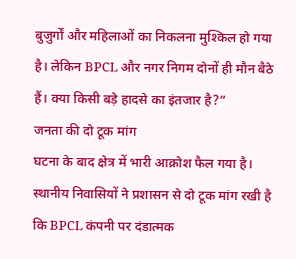बुजुर्गों और महिलाओं का निकलना मुश्किल हो गया है। लेकिन BPCL और नगर निगम दोनों ही मौन बैठे हैं। क्या किसी बड़े हादसे का इंतजार है?”
जनता की दो टूक मांग
घटना के बाद क्षेत्र में भारी आक्रोश फैल गया है। स्थानीय निवासियों ने प्रशासन से दो टूक मांग रखी है कि BPCL कंपनी पर दंडात्मक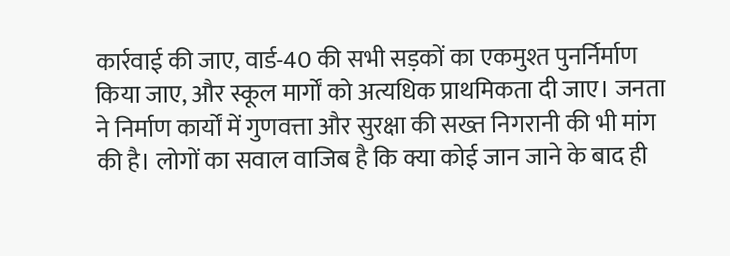कार्रवाई की जाए, वार्ड-40 की सभी सड़कों का एकमुश्त पुनर्निर्माण किया जाए, और स्कूल मार्गों को अत्यधिक प्राथमिकता दी जाए। जनता ने निर्माण कार्यों में गुणवत्ता और सुरक्षा की सख्त निगरानी की भी मांग की है। लोगों का सवाल वाजिब है कि क्या कोई जान जाने के बाद ही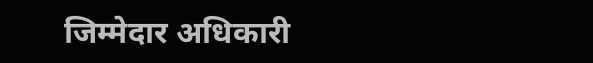जिम्मेदार अधिकारी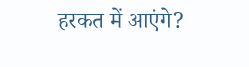हरकत में आएंगे?